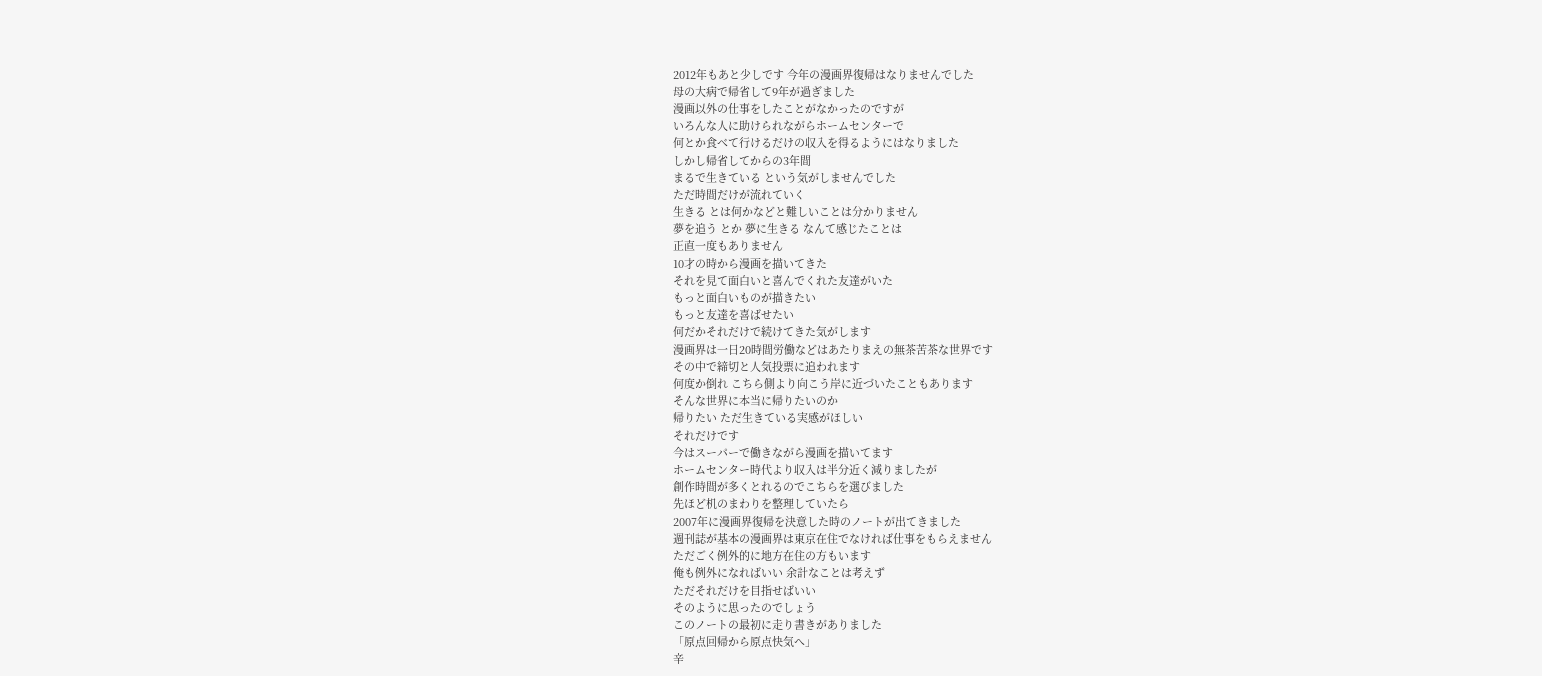2012年もあと少しです 今年の漫画界復帰はなりませんでした
母の大病で帰省して9年が過ぎました
漫画以外の仕事をしたことがなかったのですが
いろんな人に助けられながらホームセンターで
何とか食べて行けるだけの収入を得るようにはなりました
しかし帰省してからの3年間
まるで生きている という気がしませんでした
ただ時間だけが流れていく
生きる とは何かなどと難しいことは分かりません
夢を追う とか 夢に生きる なんて感じたことは
正直一度もありません
10才の時から漫画を描いてきた
それを見て面白いと喜んでくれた友達がいた
もっと面白いものが描きたい
もっと友達を喜ばせたい
何だかそれだけで続けてきた気がします
漫画界は一日20時間労働などはあたりまえの無茶苦茶な世界です
その中で締切と人気投票に追われます
何度か倒れ こちら側より向こう岸に近づいたこともあります
そんな世界に本当に帰りたいのか
帰りたい ただ生きている実感がほしい
それだけです
今はスーパーで働きながら漫画を描いてます
ホームセンター時代より収入は半分近く減りましたが
創作時間が多くとれるのでこちらを選びました
先ほど机のまわりを整理していたら
2007年に漫画界復帰を決意した時のノートが出てきました
週刊誌が基本の漫画界は東京在住でなければ仕事をもらえません
ただごく例外的に地方在住の方もいます
俺も例外になればいい 余計なことは考えず
ただそれだけを目指せばいい
そのように思ったのでしょう
このノートの最初に走り書きがありました
「原点回帰から原点快気へ」
辛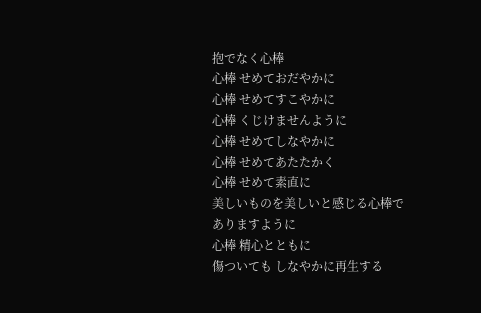抱でなく心棒
心棒 せめておだやかに
心棒 せめてすこやかに
心棒 くじけませんように
心棒 せめてしなやかに
心棒 せめてあたたかく
心棒 せめて素直に
美しいものを美しいと感じる心棒でありますように
心棒 精心とともに
傷ついても しなやかに再生する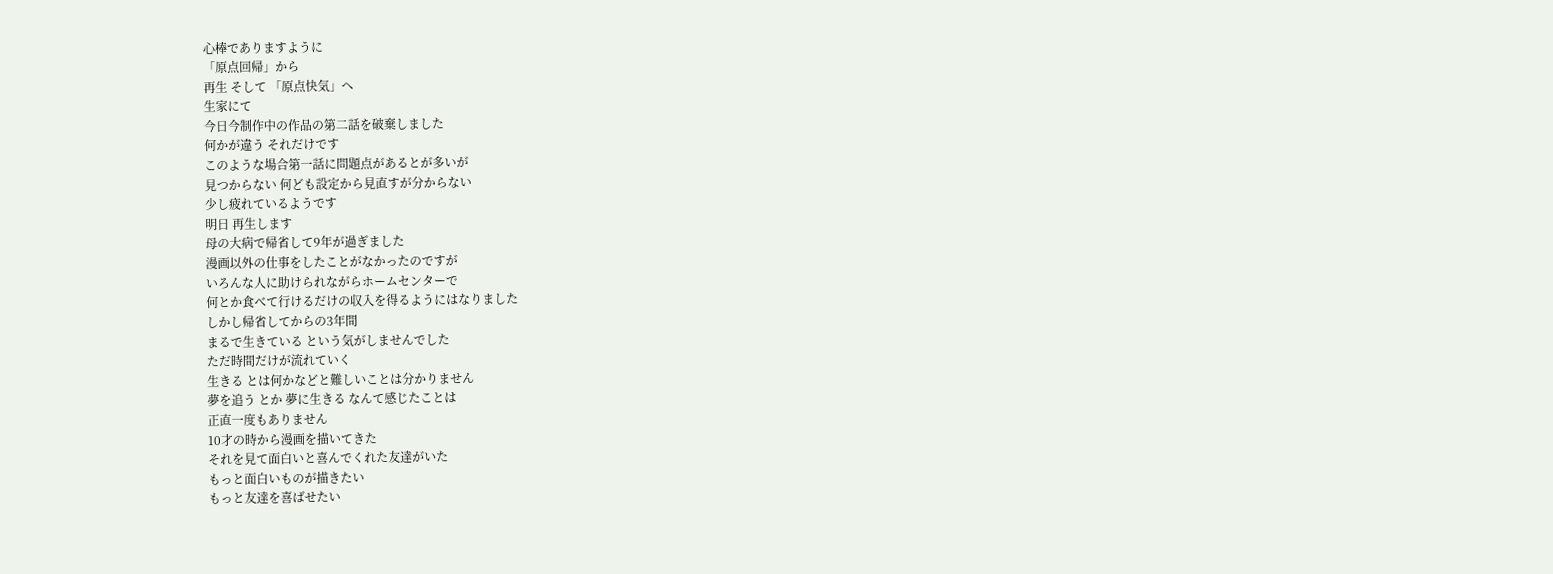心棒でありますように
「原点回帰」から
再生 そして 「原点快気」へ
生家にて
今日今制作中の作品の第二話を破棄しました
何かが違う それだけです
このような場合第一話に問題点があるとが多いが
見つからない 何ども設定から見直すが分からない
少し疲れているようです
明日 再生します
母の大病で帰省して9年が過ぎました
漫画以外の仕事をしたことがなかったのですが
いろんな人に助けられながらホームセンターで
何とか食べて行けるだけの収入を得るようにはなりました
しかし帰省してからの3年間
まるで生きている という気がしませんでした
ただ時間だけが流れていく
生きる とは何かなどと難しいことは分かりません
夢を追う とか 夢に生きる なんて感じたことは
正直一度もありません
10才の時から漫画を描いてきた
それを見て面白いと喜んでくれた友達がいた
もっと面白いものが描きたい
もっと友達を喜ばせたい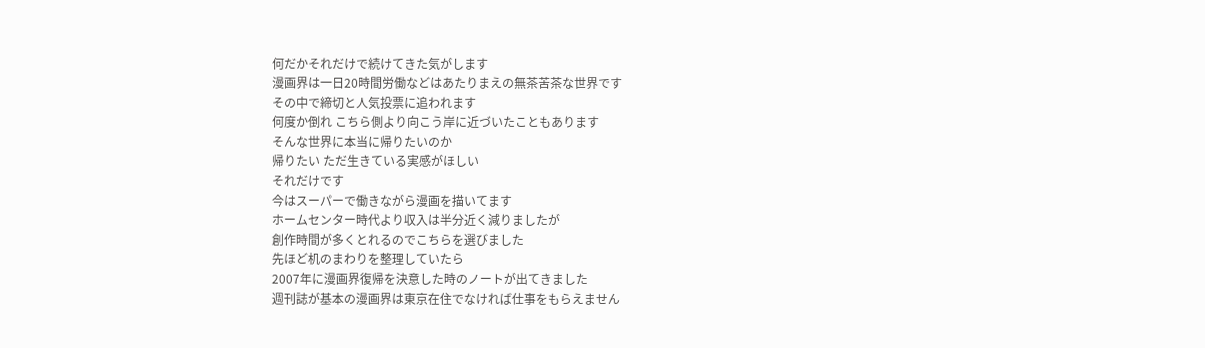何だかそれだけで続けてきた気がします
漫画界は一日20時間労働などはあたりまえの無茶苦茶な世界です
その中で締切と人気投票に追われます
何度か倒れ こちら側より向こう岸に近づいたこともあります
そんな世界に本当に帰りたいのか
帰りたい ただ生きている実感がほしい
それだけです
今はスーパーで働きながら漫画を描いてます
ホームセンター時代より収入は半分近く減りましたが
創作時間が多くとれるのでこちらを選びました
先ほど机のまわりを整理していたら
2007年に漫画界復帰を決意した時のノートが出てきました
週刊誌が基本の漫画界は東京在住でなければ仕事をもらえません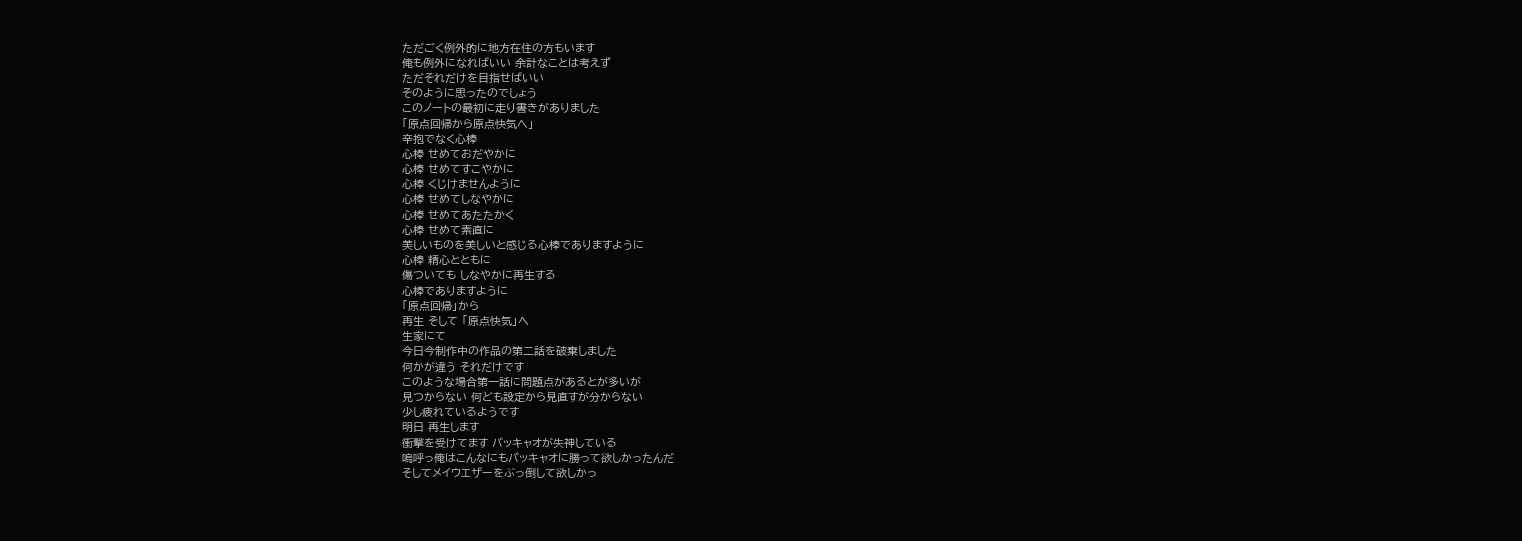ただごく例外的に地方在住の方もいます
俺も例外になればいい 余計なことは考えず
ただそれだけを目指せばいい
そのように思ったのでしょう
このノートの最初に走り書きがありました
「原点回帰から原点快気へ」
辛抱でなく心棒
心棒 せめておだやかに
心棒 せめてすこやかに
心棒 くじけませんように
心棒 せめてしなやかに
心棒 せめてあたたかく
心棒 せめて素直に
美しいものを美しいと感じる心棒でありますように
心棒 精心とともに
傷ついても しなやかに再生する
心棒でありますように
「原点回帰」から
再生 そして 「原点快気」へ
生家にて
今日今制作中の作品の第二話を破棄しました
何かが違う それだけです
このような場合第一話に問題点があるとが多いが
見つからない 何ども設定から見直すが分からない
少し疲れているようです
明日 再生します
衝撃を受けてます パッキャオが失神している
嗚呼っ俺はこんなにもパッキャオに勝って欲しかったんだ
そしてメイウエザーをぶっ倒して欲しかっ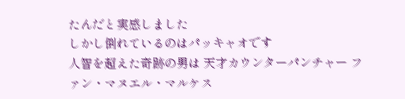たんだと実感しました
しかし倒れているのはパッキャオです
人智を超えた奇跡の男は 天才カウンターパンチャー ファン・マヌエル・マルケス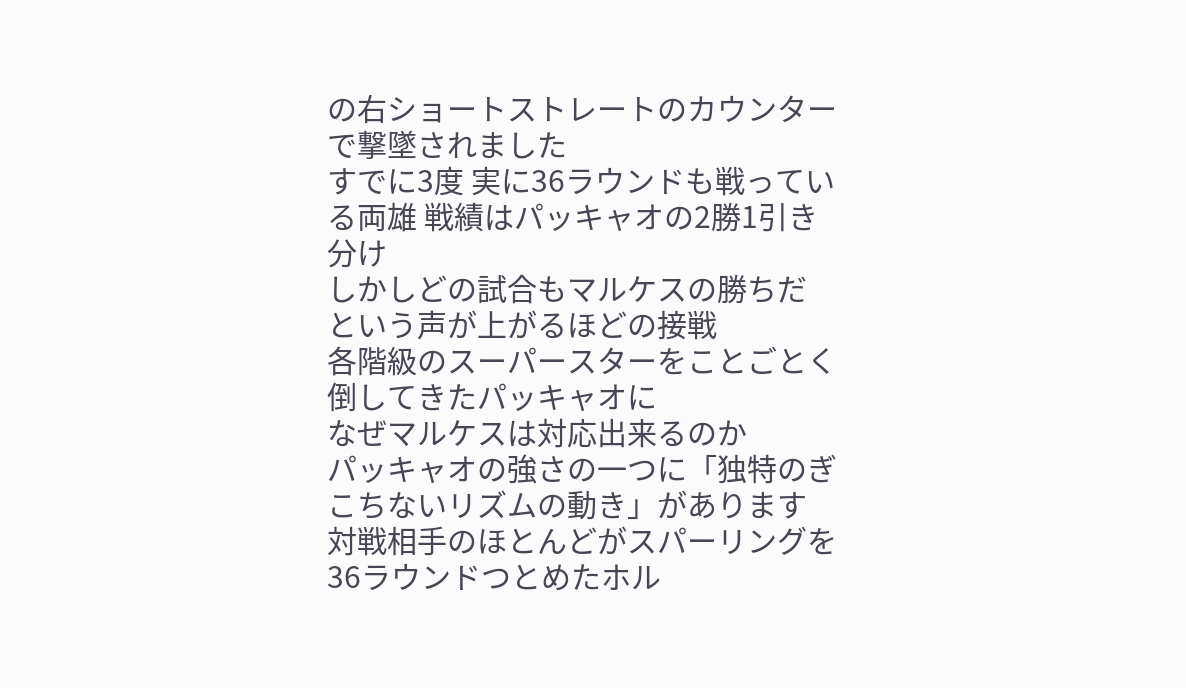の右ショートストレートのカウンターで撃墜されました
すでに3度 実に36ラウンドも戦っている両雄 戦績はパッキャオの2勝1引き分け
しかしどの試合もマルケスの勝ちだ という声が上がるほどの接戦
各階級のスーパースターをことごとく倒してきたパッキャオに
なぜマルケスは対応出来るのか
パッキャオの強さの一つに「独特のぎこちないリズムの動き」があります
対戦相手のほとんどがスパーリングを36ラウンドつとめたホル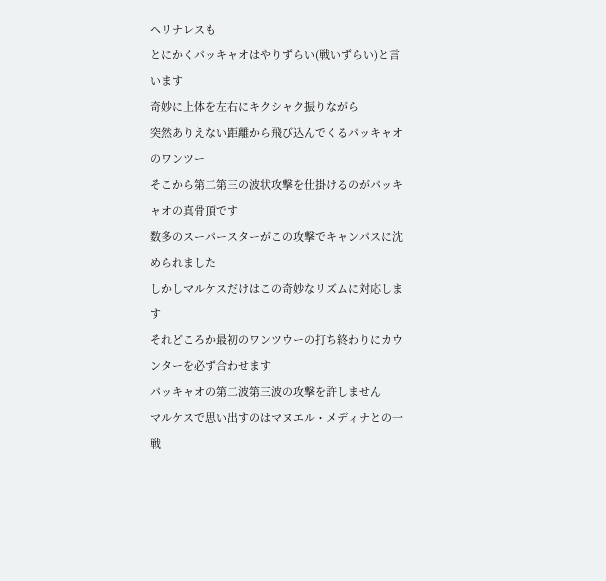ヘリナレスも
とにかくパッキャオはやりずらい(戦いずらい)と言います
奇妙に上体を左右にキクシャク振りながら
突然ありえない距離から飛び込んでくるパッキャオのワンツー
そこから第二第三の波状攻撃を仕掛けるのがパッキャオの真骨頂です
数多のスーパースターがこの攻撃でキャンパスに沈められました
しかしマルケスだけはこの奇妙なリズムに対応します
それどころか最初のワンツウーの打ち終わりにカウンターを必ず合わせます
パッキャオの第二波第三波の攻撃を許しません
マルケスで思い出すのはマヌエル・メディナとの一戦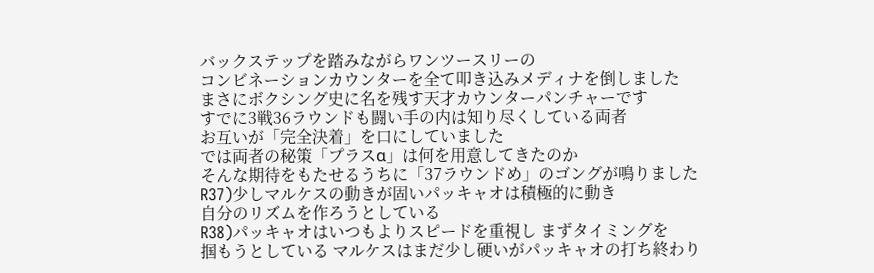バックステップを踏みながらワンツースリーの
コンビネーションカウンターを全て叩き込みメディナを倒しました
まさにボクシング史に名を残す天才カウンターパンチャーです
すでに3戦36ラウンドも闘い手の内は知り尽くしている両者
お互いが「完全決着」を口にしていました
では両者の秘策「プラスα」は何を用意してきたのか
そんな期待をもたせるうちに「37ラウンドめ」のゴングが鳴りました
R37)少しマルケスの動きが固いパッキャオは積極的に動き
自分のリズムを作ろうとしている
R38)パッキャオはいつもよりスピードを重視し まずタイミングを
掴もうとしている マルケスはまだ少し硬いがパッキャオの打ち終わり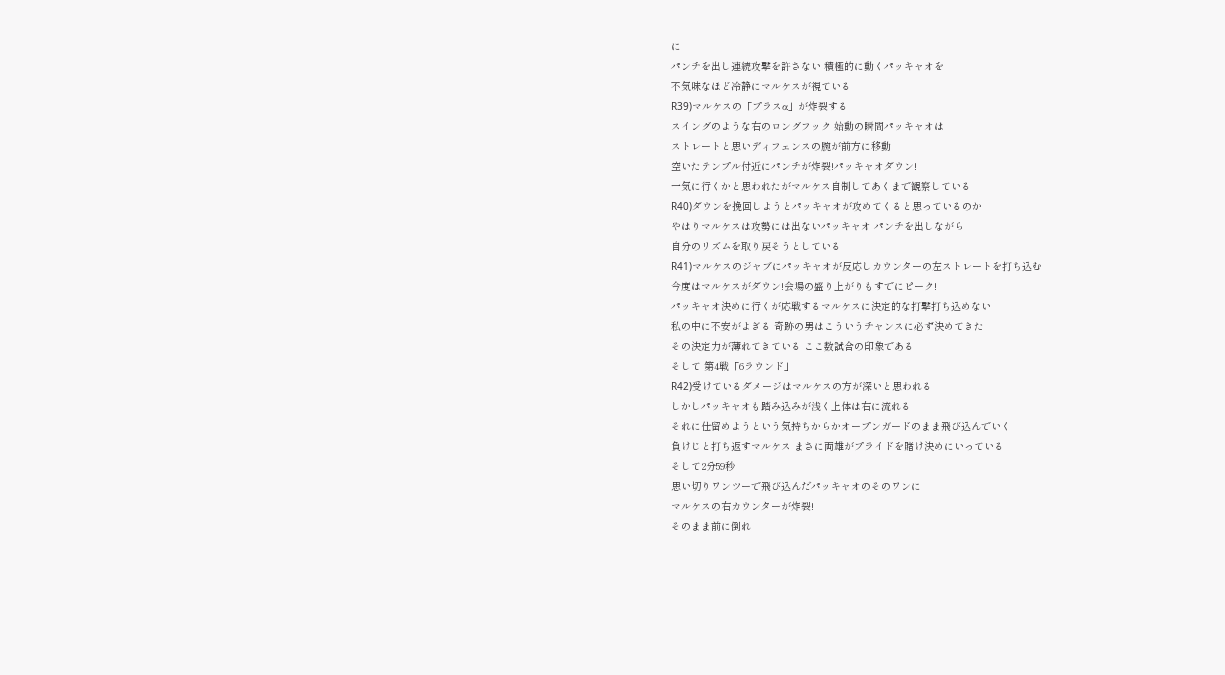に
パンチを出し連続攻撃を許さない 積極的に動くパッキャオを
不気味なほど冷静にマルケスが視ている
R39)マルケスの「プラスα」が炸裂する
スイングのような右のロングフック 始動の瞬間パッキャオは
ストレートと思いディフェンスの腕が前方に移動
空いたテンプル付近にパンチが炸裂!パッキャオダウン!
一気に行くかと思われたがマルケス自制してあくまで観察している
R40)ダウンを挽回しようとパッキャオが攻めてくると思っているのか
やはりマルケスは攻勢には出ないパッキャオ パンチを出しながら
自分のリズムを取り戻そうとしている
R41)マルケスのジャブにパッキャオが反応しカウンターの左ストレートを打ち込む
今度はマルケスがダウン!会場の盛り上がりもすでにピーク!
パッキャオ決めに行くが応戦するマルケスに決定的な打撃打ち込めない
私の中に不安がよぎる 奇跡の男はこういうチャンスに必ず決めてきた
その決定力が薄れてきている ここ数試合の印象である
そして 第4戦「6ラウンド」
R42)受けているダメージはマルケスの方が深いと思われる
しかしパッキャオも踏み込みが浅く上体は右に流れる
それに仕留めようという気持ちからかオープンガードのまま飛び込んでいく
負けじと打ち返すマルケス まさに両雄がプライドを賭け決めにいっている
そして2分59秒
思い切りワンツーで飛び込んだパッキャオのそのワンに
マルケスの右カウンターが炸裂!
そのまま前に倒れ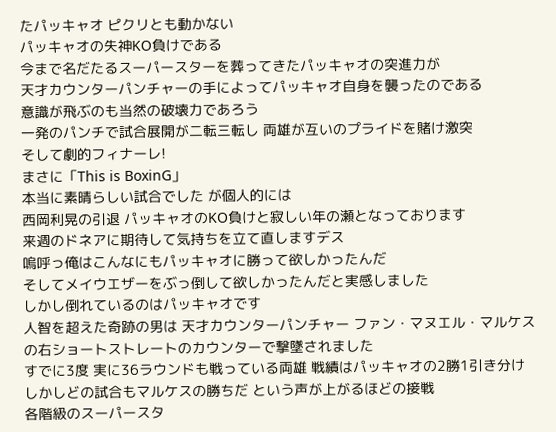たパッキャオ ピクリとも動かない
パッキャオの失神KO負けである
今まで名だたるスーパースターを葬ってきたパッキャオの突進力が
天才カウンターパンチャーの手によってパッキャオ自身を襲ったのである
意識が飛ぶのも当然の破壊力であろう
一発のパンチで試合展開が二転三転し 両雄が互いのプライドを賭け激突
そして劇的フィナーレ!
まさに「This is BoxinG」
本当に素晴らしい試合でした が個人的には
西岡利晃の引退 パッキャオのKO負けと寂しい年の瀬となっております
来週のドネアに期待して気持ちを立て直しますデス
嗚呼っ俺はこんなにもパッキャオに勝って欲しかったんだ
そしてメイウエザーをぶっ倒して欲しかったんだと実感しました
しかし倒れているのはパッキャオです
人智を超えた奇跡の男は 天才カウンターパンチャー ファン・マヌエル・マルケス
の右ショートストレートのカウンターで撃墜されました
すでに3度 実に36ラウンドも戦っている両雄 戦績はパッキャオの2勝1引き分け
しかしどの試合もマルケスの勝ちだ という声が上がるほどの接戦
各階級のスーパースタ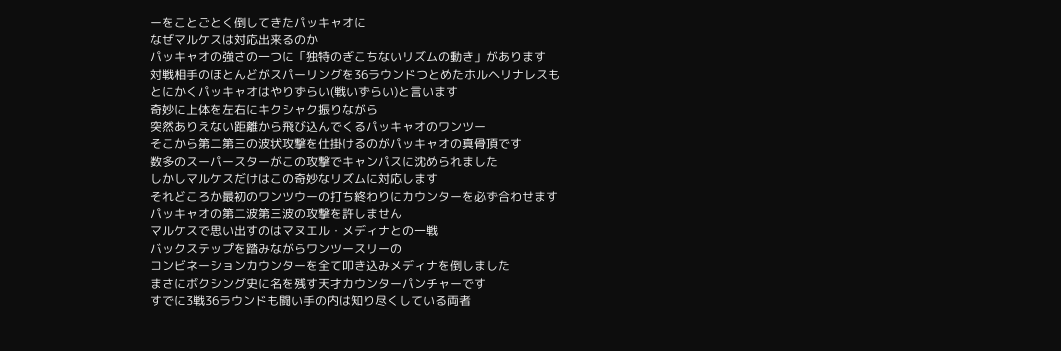ーをことごとく倒してきたパッキャオに
なぜマルケスは対応出来るのか
パッキャオの強さの一つに「独特のぎこちないリズムの動き」があります
対戦相手のほとんどがスパーリングを36ラウンドつとめたホルヘリナレスも
とにかくパッキャオはやりずらい(戦いずらい)と言います
奇妙に上体を左右にキクシャク振りながら
突然ありえない距離から飛び込んでくるパッキャオのワンツー
そこから第二第三の波状攻撃を仕掛けるのがパッキャオの真骨頂です
数多のスーパースターがこの攻撃でキャンパスに沈められました
しかしマルケスだけはこの奇妙なリズムに対応します
それどころか最初のワンツウーの打ち終わりにカウンターを必ず合わせます
パッキャオの第二波第三波の攻撃を許しません
マルケスで思い出すのはマヌエル・メディナとの一戦
バックステップを踏みながらワンツースリーの
コンビネーションカウンターを全て叩き込みメディナを倒しました
まさにボクシング史に名を残す天才カウンターパンチャーです
すでに3戦36ラウンドも闘い手の内は知り尽くしている両者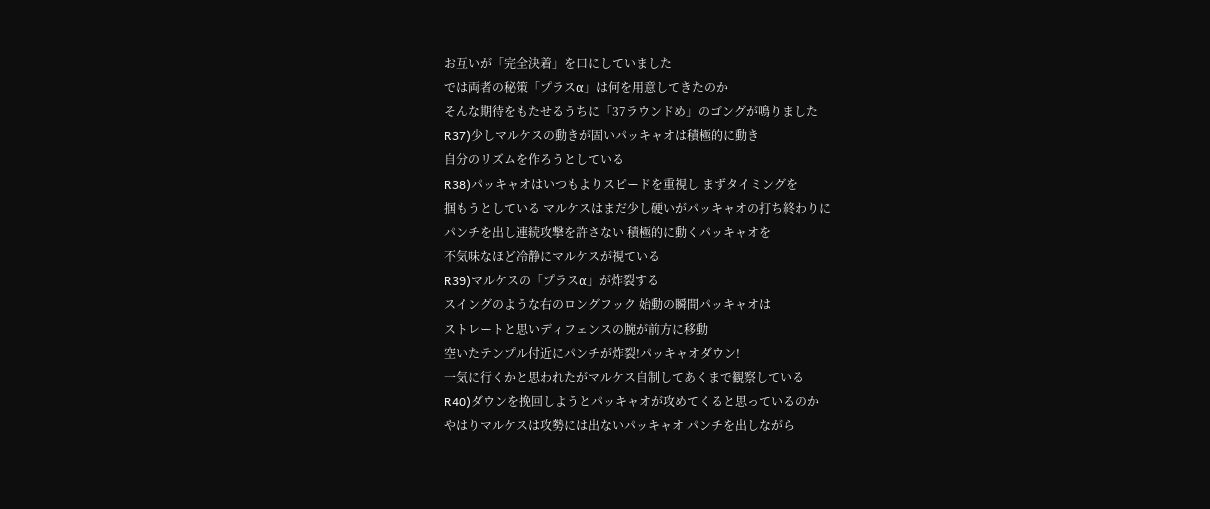お互いが「完全決着」を口にしていました
では両者の秘策「プラスα」は何を用意してきたのか
そんな期待をもたせるうちに「37ラウンドめ」のゴングが鳴りました
R37)少しマルケスの動きが固いパッキャオは積極的に動き
自分のリズムを作ろうとしている
R38)パッキャオはいつもよりスピードを重視し まずタイミングを
掴もうとしている マルケスはまだ少し硬いがパッキャオの打ち終わりに
パンチを出し連続攻撃を許さない 積極的に動くパッキャオを
不気味なほど冷静にマルケスが視ている
R39)マルケスの「プラスα」が炸裂する
スイングのような右のロングフック 始動の瞬間パッキャオは
ストレートと思いディフェンスの腕が前方に移動
空いたテンプル付近にパンチが炸裂!パッキャオダウン!
一気に行くかと思われたがマルケス自制してあくまで観察している
R40)ダウンを挽回しようとパッキャオが攻めてくると思っているのか
やはりマルケスは攻勢には出ないパッキャオ パンチを出しながら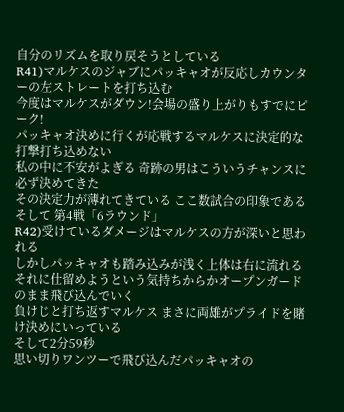自分のリズムを取り戻そうとしている
R41)マルケスのジャブにパッキャオが反応しカウンターの左ストレートを打ち込む
今度はマルケスがダウン!会場の盛り上がりもすでにピーク!
パッキャオ決めに行くが応戦するマルケスに決定的な打撃打ち込めない
私の中に不安がよぎる 奇跡の男はこういうチャンスに必ず決めてきた
その決定力が薄れてきている ここ数試合の印象である
そして 第4戦「6ラウンド」
R42)受けているダメージはマルケスの方が深いと思われる
しかしパッキャオも踏み込みが浅く上体は右に流れる
それに仕留めようという気持ちからかオープンガードのまま飛び込んでいく
負けじと打ち返すマルケス まさに両雄がプライドを賭け決めにいっている
そして2分59秒
思い切りワンツーで飛び込んだパッキャオの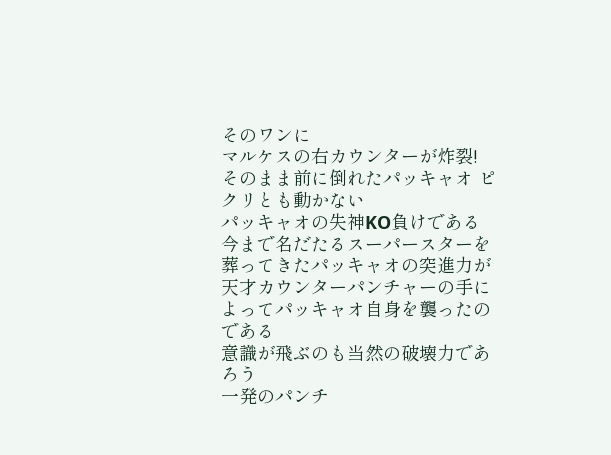そのワンに
マルケスの右カウンターが炸裂!
そのまま前に倒れたパッキャオ ピクリとも動かない
パッキャオの失神KO負けである
今まで名だたるスーパースターを葬ってきたパッキャオの突進力が
天才カウンターパンチャーの手によってパッキャオ自身を襲ったのである
意識が飛ぶのも当然の破壊力であろう
一発のパンチ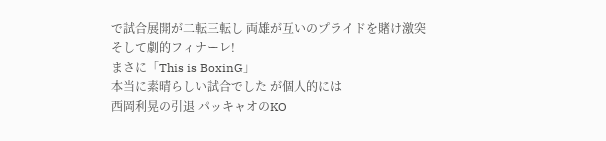で試合展開が二転三転し 両雄が互いのプライドを賭け激突
そして劇的フィナーレ!
まさに「This is BoxinG」
本当に素晴らしい試合でした が個人的には
西岡利晃の引退 パッキャオのKO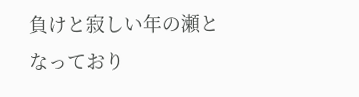負けと寂しい年の瀬となっており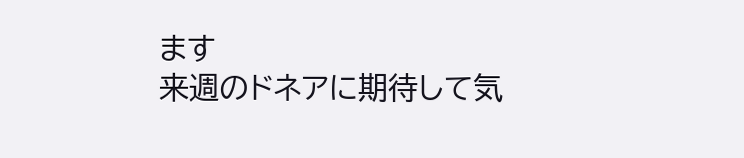ます
来週のドネアに期待して気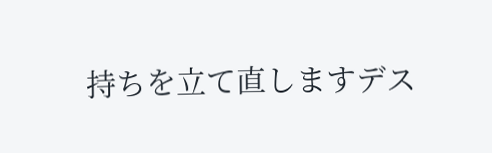持ちを立て直しますデス